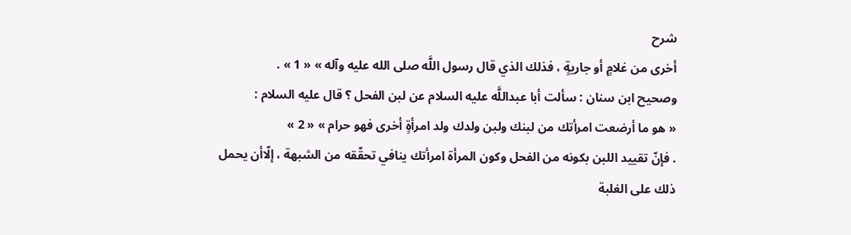شرح
أخرى من غلامٍ أو جاريةٍ ، فذلك الذي قال رسول اللَّه صلى الله عليه وآله » « 1 » .
وصحيح ابن سنان : سألت أبا عبداللَّه عليه السلام عن لبن الفحل ؟ قال عليه السلام :
« هو ما أرضعت امرأتك من لبنك ولبن ولدك ولد امرأةٍ أخرى فهو حرام » « 2 »
. فإنّ تقييد اللبن بكونه من الفحل وكون المرأة امرأتك ينافي تحقّقه من الشبهة ، إلّاأن يحمل ذلك على الغلبة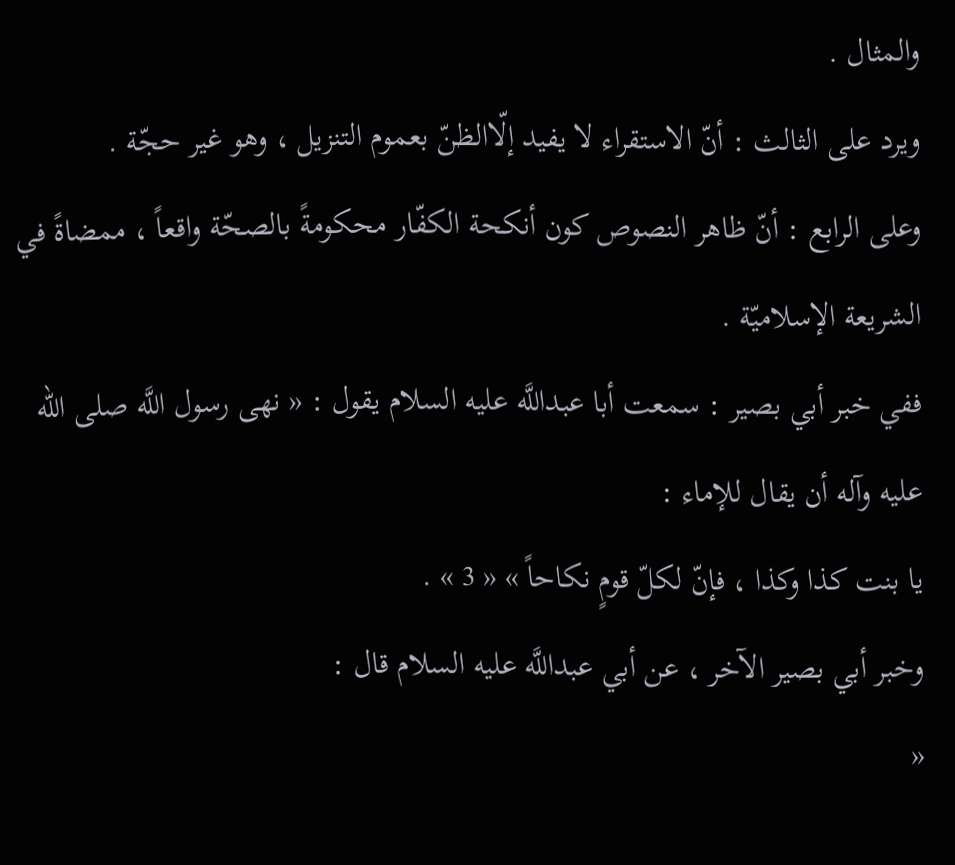والمثال .
ويرد على الثالث : أنّ الاستقراء لا يفيد إلّاالظنّ بعموم التنزيل ، وهو غير حجّة .
وعلى الرابع : أنّ ظاهر النصوص كون أنكحة الكفّار محكومةً بالصحّة واقعاً ، ممضاةً في الشريعة الإسلاميّة .
ففي خبر أبي بصير : سمعت أبا عبداللَّه عليه السلام يقول : « نهى رسول اللَّه صلى الله عليه وآله أن يقال للإماء :
يا بنت كذا وكذا ، فإنّ لكلّ قومٍ نكاحاً » « 3 » .
وخبر أبي بصير الآخر ، عن أبي عبداللَّه عليه السلام قال :
«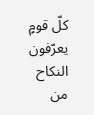كلّ قومٍ يعرّفون النكاح من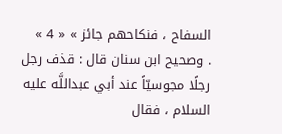السفاح ، فنكاحهم جائز » « 4 »
. وصحيح ابن سنان قال : قذف رجل رجلًا مجوسيّاً عند أبي عبداللَّه عليه السلام ، فقال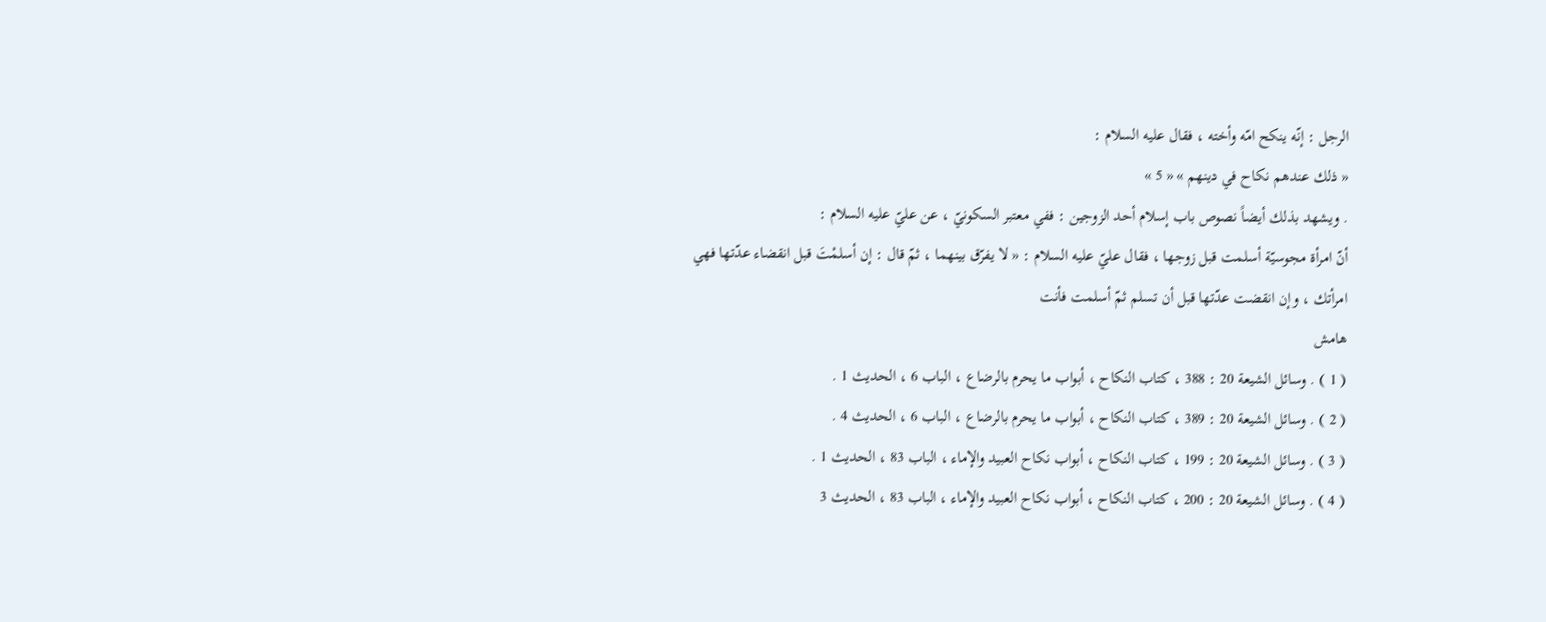الرجل : إنّه ينكح امّه وأخته ، فقال عليه السلام :
« ذلك عندهم نكاح في دينهم » « 5 »
. ويشهد بذلك أيضاً نصوص باب إسلام أحد الزوجين : ففي معتبر السكونيّ ، عن عليّ عليه السلام :
أنّ امرأة مجوسيّة أسلمت قبل زوجها ، فقال عليّ عليه السلام : « لا يفرّق بينهما ، ثمّ قال : إن أسلمْتَ قبل انقضاء عدّتها فهي امرأتك ، وإن انقضت عدّتها قبل أن تسلم ثمّ أسلمت فأنت
هامش
( 1 ) . وسائل الشيعة 20 : 388 ، كتاب النكاح ، أبواب ما يحرم بالرضاع ، الباب 6 ، الحديث 1 .
( 2 ) . وسائل الشيعة 20 : 389 ، كتاب النكاح ، أبواب ما يحرم بالرضاع ، الباب 6 ، الحديث 4 .
( 3 ) . وسائل الشيعة 20 : 199 ، كتاب النكاح ، أبواب نكاح العبيد والإماء ، الباب 83 ، الحديث 1 .
( 4 ) . وسائل الشيعة 20 : 200 ، كتاب النكاح ، أبواب نكاح العبيد والإماء ، الباب 83 ، الحديث 3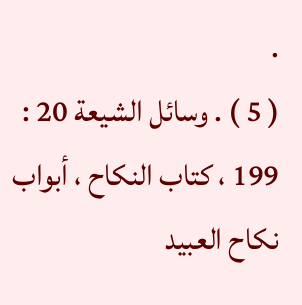.
( 5 ) . وسائل الشيعة 20 : 199 ، كتاب النكاح ، أبواب نكاح العبيد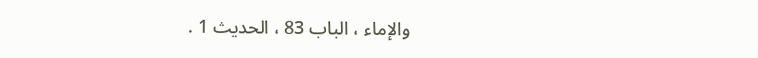والإماء ، الباب 83 ، الحديث 1 .